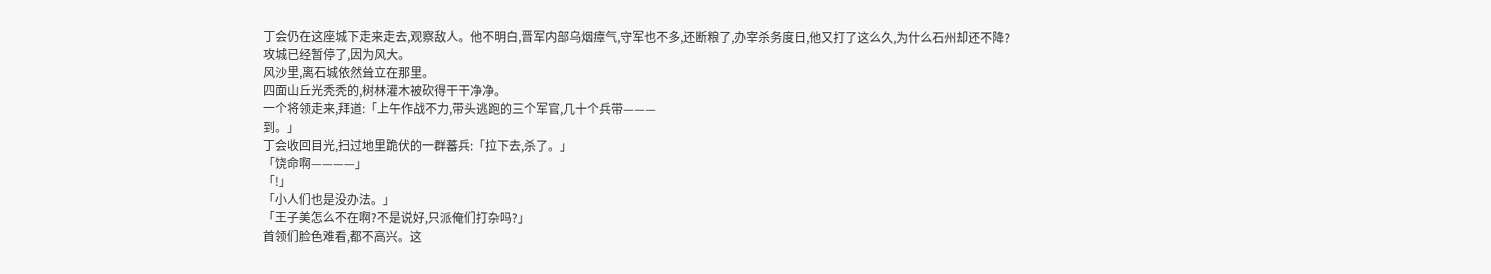丁会仍在这座城下走来走去,观察敌人。他不明白,晋军内部乌烟瘴气,守军也不多,还断粮了,办宰杀务度日,他又打了这么久,为什么石州却还不降?
攻城已经暂停了,因为风大。
风沙里,离石城依然耸立在那里。
四面山丘光秃秃的,树林灌木被砍得干干净净。
一个将领走来,拜道:「上午作战不力,带头逃跑的三个军官,几十个兵带———
到。」
丁会收回目光,扫过地里跪伏的一群蕃兵:「拉下去,杀了。」
「饶命啊————」
「!」
「小人们也是没办法。」
「王子美怎么不在啊?不是说好,只派俺们打杂吗?」
首领们脸色难看,都不高兴。这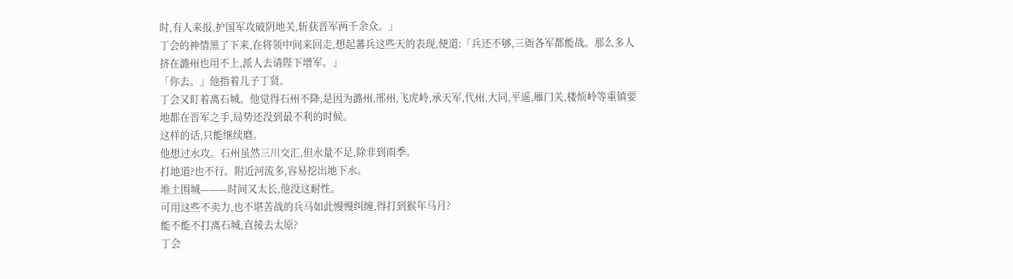时,有人来报,护国军攻破阴地关,斩获晋军两千余众。」
丁会的神情黑了下来,在将领中间来回走,想起蕃兵这些天的表现,便道:「兵还不够,三衙各军都能战。那么多人挤在潞州也用不上,派人去请陛下增军。」
「你去。」他指着儿子丁贤。
丁会又盯着离石城。他觉得石州不降,是因为潞州,邢州,飞虎岭,承天军,代州,大同,平遥,雁门关,楼烦岭等重镇要地都在晋军之手,局势还没到最不利的时候。
这样的话,只能继续磨。
他想过水攻。石州虽然三川交汇,但水量不足,除非到雨季。
打地道?也不行。附近河流多,容易挖出地下水。
堆土围城———时间又太长,他没这耐性。
可用这些不卖力,也不堪苦战的兵马如此慢慢纠缠,得打到猴年马月?
能不能不打离石城,直接去太原?
丁会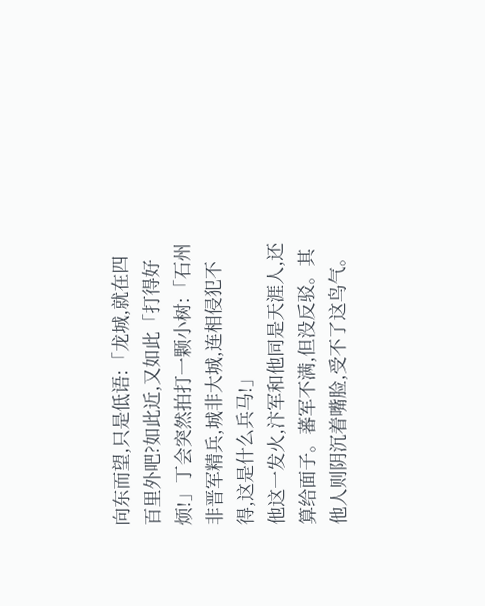向东而望,只是低语:「龙城,就在四百里外吧?如此近,又如此「打得好烦!」丁会突然拍打一颗小树:「石州非晋军精兵,城非大城,连相侵犯不得,这是什么兵马!」
他这一发火,汴军和他同是天涯人,还算给面子。蕃军不满,但没反驳。其他人则阴沉着嘴脸,受不了这鸟气。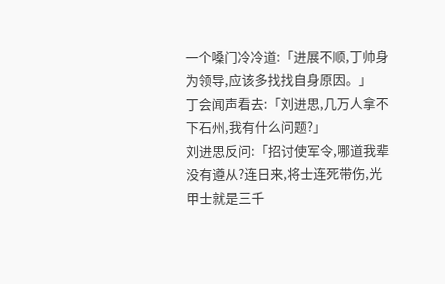一个嗓门冷冷道:「进展不顺,丁帅身为领导,应该多找找自身原因。」
丁会闻声看去:「刘进思,几万人拿不下石州,我有什么问题?」
刘进思反问:「招讨使军令,哪道我辈没有遵从?连日来,将士连死带伤,光甲士就是三千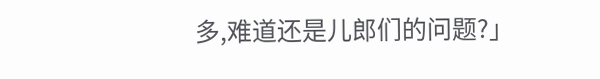多,难道还是儿郎们的问题?」